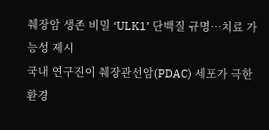췌장암 생존 비밀 ‘ULK1’ 단백질 규명…치료 가능성 제시
국내 연구진이 췌장관선암(PDAC) 세포가 극한 환경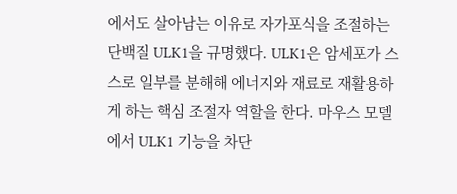에서도 살아남는 이유로 자가포식을 조절하는 단백질 ULK1을 규명했다. ULK1은 암세포가 스스로 일부를 분해해 에너지와 재료로 재활용하게 하는 핵심 조절자 역할을 한다. 마우스 모델에서 ULK1 기능을 차단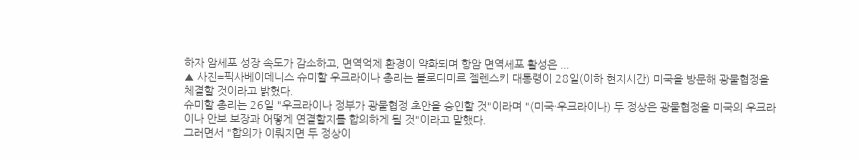하자 암세포 성장 속도가 감소하고, 면역억제 환경이 약화되며 항암 면역세포 활성은 ...
▲ 사진=픽사베이데니스 슈미할 우크라이나 총리는 볼로디미르 젤렌스키 대통령이 28일(이하 현지시간) 미국을 방문해 광물협정을 체결할 것이라고 밝혔다.
슈미할 총리는 26일 "우크라이나 정부가 광물협정 초안을 승인할 것"이라며 "(미국·우크라이나) 두 정상은 광물협정을 미국의 우크라이나 안보 보장과 어떻게 연결할지를 합의하게 될 것"이라고 말했다.
그러면서 "합의가 이뤄지면 두 정상이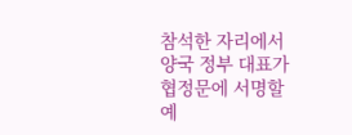참석한 자리에서 양국 정부 대표가 협정문에 서명할 예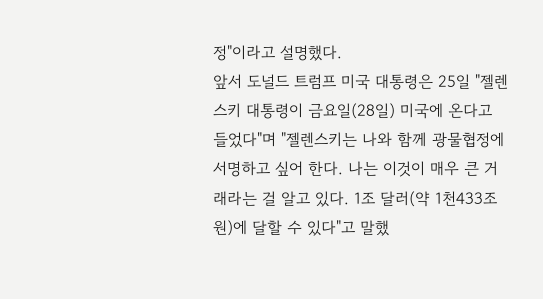정"이라고 설명했다.
앞서 도널드 트럼프 미국 대통령은 25일 "젤렌스키 대통령이 금요일(28일) 미국에 온다고 들었다"며 "젤렌스키는 나와 함께 광물협정에 서명하고 싶어 한다. 나는 이것이 매우 큰 거래라는 걸 알고 있다. 1조 달러(약 1천433조 원)에 달할 수 있다"고 말했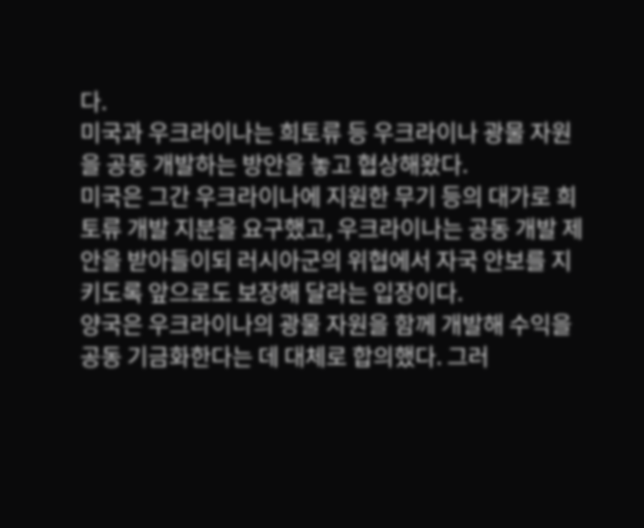다.
미국과 우크라이나는 희토류 등 우크라이나 광물 자원을 공동 개발하는 방안을 놓고 협상해왔다.
미국은 그간 우크라이나에 지원한 무기 등의 대가로 희토류 개발 지분을 요구했고, 우크라이나는 공동 개발 제안을 받아들이되 러시아군의 위협에서 자국 안보를 지키도록 앞으로도 보장해 달라는 입장이다.
양국은 우크라이나의 광물 자원을 함께 개발해 수익을 공동 기금화한다는 데 대체로 합의했다. 그러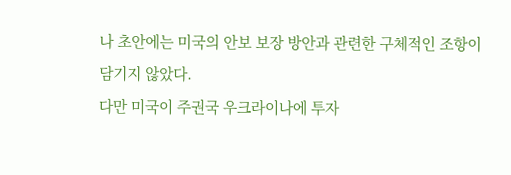나 초안에는 미국의 안보 보장 방안과 관련한 구체적인 조항이 담기지 않았다.
다만 미국이 주권국 우크라이나에 투자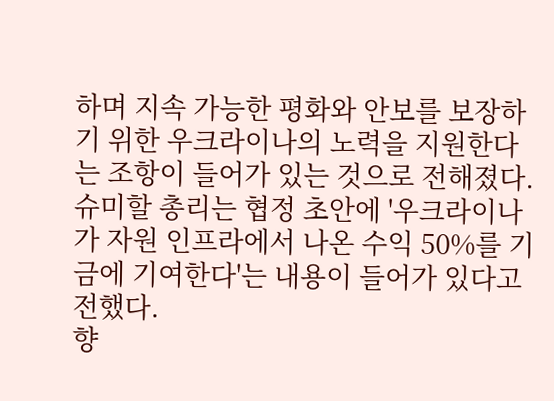하며 지속 가능한 평화와 안보를 보장하기 위한 우크라이나의 노력을 지원한다는 조항이 들어가 있는 것으로 전해졌다.
슈미할 총리는 협정 초안에 '우크라이나가 자원 인프라에서 나온 수익 50%를 기금에 기여한다'는 내용이 들어가 있다고 전했다.
향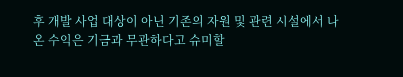후 개발 사업 대상이 아닌 기존의 자원 및 관련 시설에서 나온 수익은 기금과 무관하다고 슈미할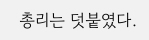총리는 덧붙였다.